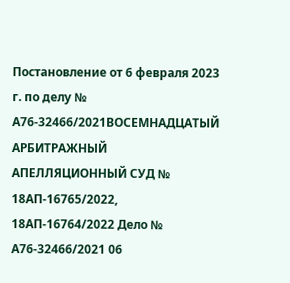Постановление от 6 февраля 2023 г. по делу № А76-32466/2021ВОСЕМНАДЦАТЫЙ АРБИТРАЖНЫЙ АПЕЛЛЯЦИОННЫЙ СУД № 18АП-16765/2022, 18АП-16764/2022 Дело № А76-32466/2021 06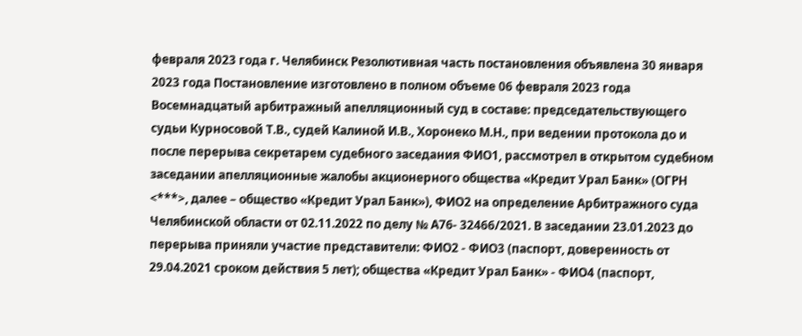февраля 2023 года г. Челябинск Резолютивная часть постановления объявлена 30 января 2023 года Постановление изготовлено в полном объеме 06 февраля 2023 года Восемнадцатый арбитражный апелляционный суд в составе: председательствующего судьи Курносовой Т.В., судей Калиной И.В., Хоронеко М.Н., при ведении протокола до и после перерыва секретарем судебного заседания ФИО1, рассмотрел в открытом судебном заседании апелляционные жалобы акционерного общества «Кредит Урал Банк» (ОГРН <***>, далее – общество «Кредит Урал Банк»), ФИО2 на определение Арбитражного суда Челябинской области от 02.11.2022 по делу № А76- 32466/2021. В заседании 23.01.2023 до перерыва приняли участие представители: ФИО2 - ФИО3 (паспорт, доверенность от 29.04.2021 сроком действия 5 лет); общества «Кредит Урал Банк» - ФИО4 (паспорт,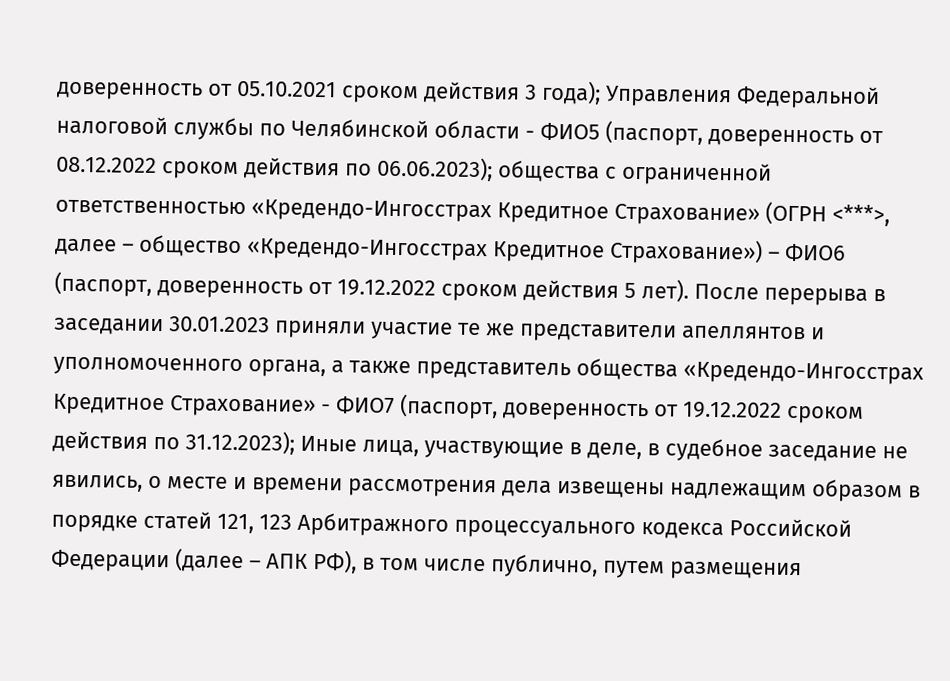доверенность от 05.10.2021 сроком действия 3 года); Управления Федеральной налоговой службы по Челябинской области - ФИО5 (паспорт, доверенность от 08.12.2022 сроком действия по 06.06.2023); общества с ограниченной ответственностью «Кредендо-Ингосстрах Кредитное Страхование» (ОГРН <***>, далее – общество «Кредендо-Ингосстрах Кредитное Страхование») – ФИО6 (паспорт, доверенность от 19.12.2022 сроком действия 5 лет). После перерыва в заседании 30.01.2023 приняли участие те же представители апеллянтов и уполномоченного органа, а также представитель общества «Кредендо-Ингосстрах Кредитное Страхование» - ФИО7 (паспорт, доверенность от 19.12.2022 сроком действия по 31.12.2023); Иные лица, участвующие в деле, в судебное заседание не явились, о месте и времени рассмотрения дела извещены надлежащим образом в порядке статей 121, 123 Арбитражного процессуального кодекса Российской Федерации (далее – АПК РФ), в том числе публично, путем размещения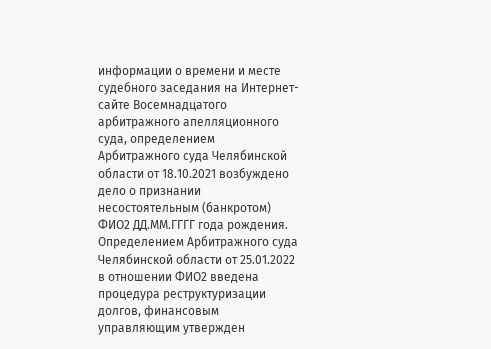информации о времени и месте судебного заседания на Интернет-сайте Восемнадцатого арбитражного апелляционного суда, определением Арбитражного суда Челябинской области от 18.10.2021 возбуждено дело о признании несостоятельным (банкротом) ФИО2 ДД.ММ.ГГГГ года рождения. Определением Арбитражного суда Челябинской области от 25.01.2022 в отношении ФИО2 введена процедура реструктуризации долгов, финансовым управляющим утвержден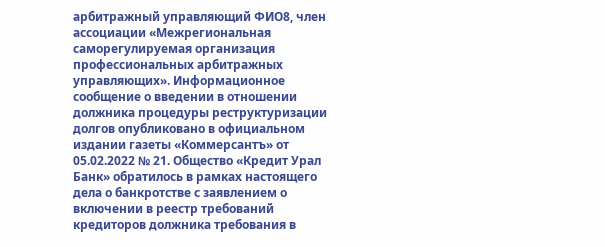арбитражный управляющий ФИО8, член ассоциации «Межрегиональная саморегулируемая организация профессиональных арбитражных управляющих». Информационное сообщение о введении в отношении должника процедуры реструктуризации долгов опубликовано в официальном издании газеты «Коммерсантъ» от 05.02.2022 № 21. Общество «Кредит Урал Банк» обратилось в рамках настоящего дела о банкротстве с заявлением о включении в реестр требований кредиторов должника требования в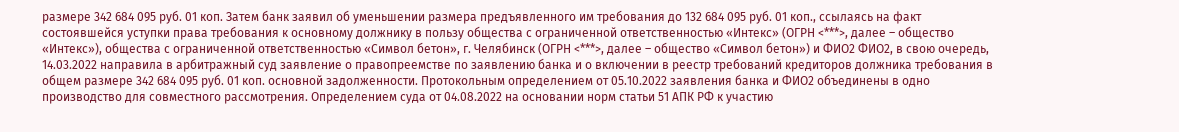размере 342 684 095 руб. 01 коп. Затем банк заявил об уменьшении размера предъявленного им требования до 132 684 095 руб. 01 коп., ссылаясь на факт состоявшейся уступки права требования к основному должнику в пользу общества с ограниченной ответственностью «Интекс» (ОГРН <***>, далее – общество «Интекс»), общества с ограниченной ответственностью «Символ бетон», г. Челябинск (ОГРН <***>, далее – общество «Символ бетон») и ФИО2 ФИО2, в свою очередь, 14.03.2022 направила в арбитражный суд заявление о правопреемстве по заявлению банка и о включении в реестр требований кредиторов должника требования в общем размере 342 684 095 руб. 01 коп. основной задолженности. Протокольным определением от 05.10.2022 заявления банка и ФИО2 объединены в одно производство для совместного рассмотрения. Определением суда от 04.08.2022 на основании норм статьи 51 АПК РФ к участию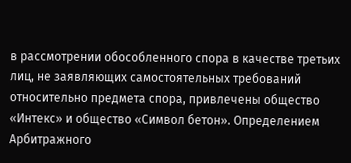в рассмотрении обособленного спора в качестве третьих лиц, не заявляющих самостоятельных требований относительно предмета спора, привлечены общество «Интекс» и общество «Символ бетон». Определением Арбитражного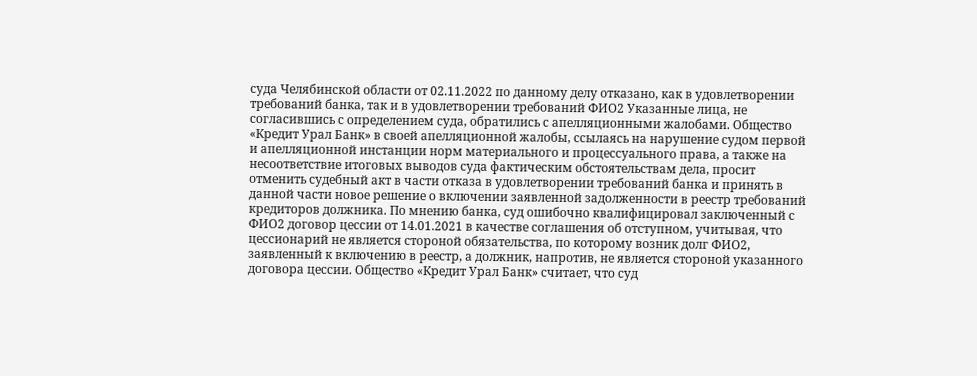суда Челябинской области от 02.11.2022 по данному делу отказано, как в удовлетворении требований банка, так и в удовлетворении требований ФИО2 Указанные лица, не согласившись с определением суда, обратились с апелляционными жалобами. Общество «Кредит Урал Банк» в своей апелляционной жалобы, ссылаясь на нарушение судом первой и апелляционной инстанции норм материального и процессуального права, а также на несоответствие итоговых выводов суда фактическим обстоятельствам дела, просит отменить судебный акт в части отказа в удовлетворении требований банка и принять в данной части новое решение о включении заявленной задолженности в реестр требований кредиторов должника. По мнению банка, суд ошибочно квалифицировал заключенный с ФИО2 договор цессии от 14.01.2021 в качестве соглашения об отступном, учитывая, что цессионарий не является стороной обязательства, по которому возник долг ФИО2, заявленный к включению в реестр, а должник, напротив, не является стороной указанного договора цессии. Общество «Кредит Урал Банк» считает, что суд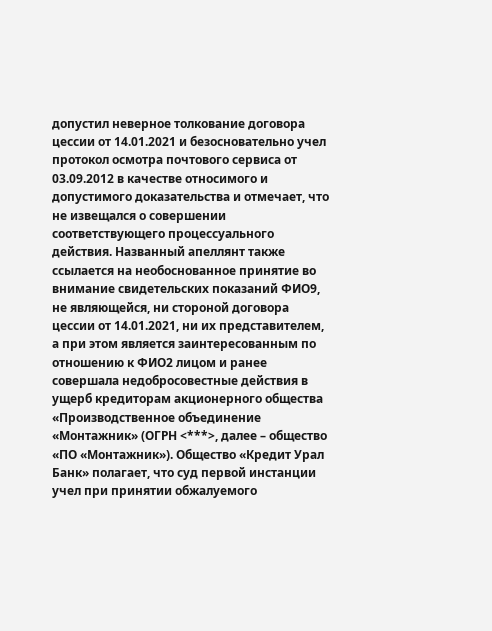допустил неверное толкование договора цессии от 14.01.2021 и безосновательно учел протокол осмотра почтового сервиса от 03.09.2012 в качестве относимого и допустимого доказательства и отмечает, что не извещался о совершении соответствующего процессуального действия. Названный апеллянт также ссылается на необоснованное принятие во внимание свидетельских показаний ФИО9, не являющейся, ни стороной договора цессии от 14.01.2021, ни их представителем, а при этом является заинтересованным по отношению к ФИО2 лицом и ранее совершала недобросовестные действия в ущерб кредиторам акционерного общества «Производственное объединение «Монтажник» (ОГРН <***>, далее – общество «ПО «Монтажник»). Общество «Кредит Урал Банк» полагает, что суд первой инстанции учел при принятии обжалуемого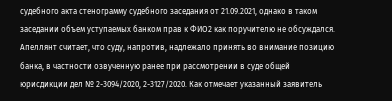судебного акта стенограмму судебного заседания от 21.09.2021, однако в таком заседании объем уступаемых банком прав к ФИО2 как поручителю не обсуждался. Апеллянт считает, что суду, напротив, надлежало принять во внимание позицию банка, в частности озвученную ранее при рассмотрении в суде общей юрисдикции дел № 2-3094/2020, 2-3127/2020. Как отмечает указанный заявитель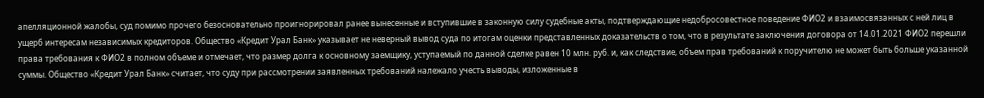апелляционной жалобы, суд помимо прочего безосновательно проигнорировал ранее вынесенные и вступившие в законную силу судебные акты, подтверждающие недобросовестное поведение ФИО2 и взаимосвязанных с ней лиц в ущерб интересам независимых кредиторов. Общество «Кредит Урал Банк» указывает не неверный вывод суда по итогам оценки представленных доказательств о том, что в результате заключения договора от 14.01.2021 ФИО2 перешли права требования к ФИО2 в полном объеме и отмечает, что размер долга к основному заемщику, уступаемый по данной сделке равен 10 млн. руб. и, как следствие, объем прав требований к поручителю не может быть больше указанной суммы. Общество «Кредит Урал Банк» считает, что суду при рассмотрении заявленных требований належало учесть выводы, изложенные в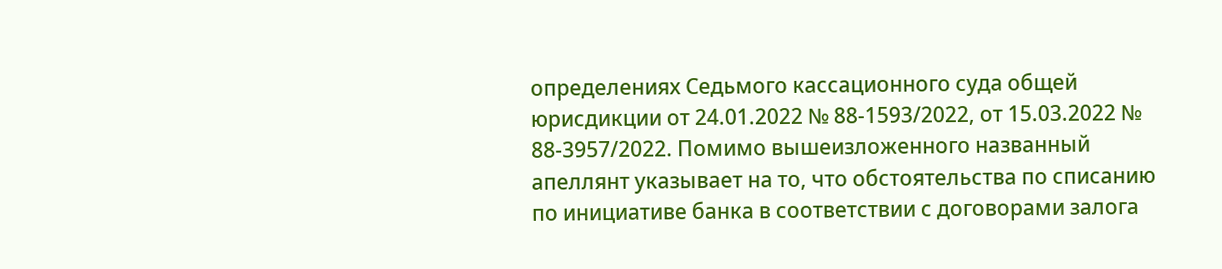определениях Седьмого кассационного суда общей юрисдикции от 24.01.2022 № 88-1593/2022, от 15.03.2022 № 88-3957/2022. Помимо вышеизложенного названный апеллянт указывает на то, что обстоятельства по списанию по инициативе банка в соответствии с договорами залога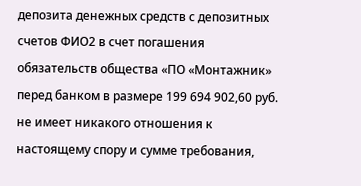депозита денежных средств с депозитных счетов ФИО2 в счет погашения обязательств общества «ПО «Монтажник» перед банком в размере 199 694 902,60 руб. не имеет никакого отношения к настоящему спору и сумме требования,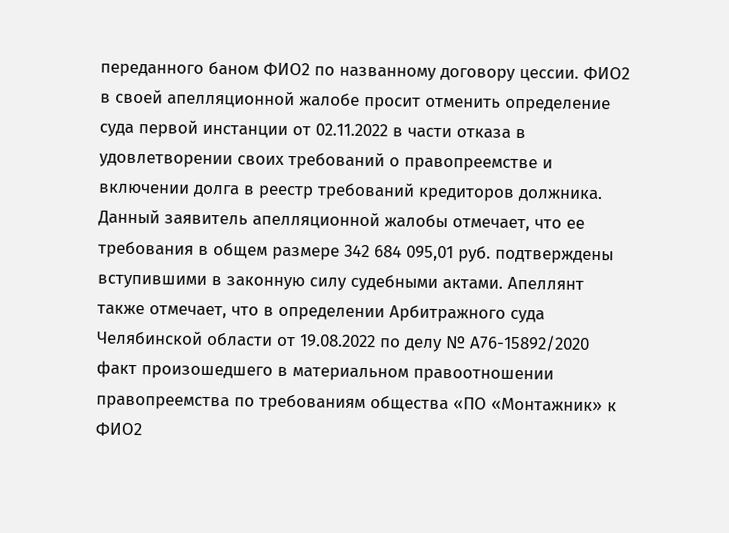переданного баном ФИО2 по названному договору цессии. ФИО2 в своей апелляционной жалобе просит отменить определение суда первой инстанции от 02.11.2022 в части отказа в удовлетворении своих требований о правопреемстве и включении долга в реестр требований кредиторов должника. Данный заявитель апелляционной жалобы отмечает, что ее требования в общем размере 342 684 095,01 руб. подтверждены вступившими в законную силу судебными актами. Апеллянт также отмечает, что в определении Арбитражного суда Челябинской области от 19.08.2022 по делу № А76-15892/2020 факт произошедшего в материальном правоотношении правопреемства по требованиям общества «ПО «Монтажник» к ФИО2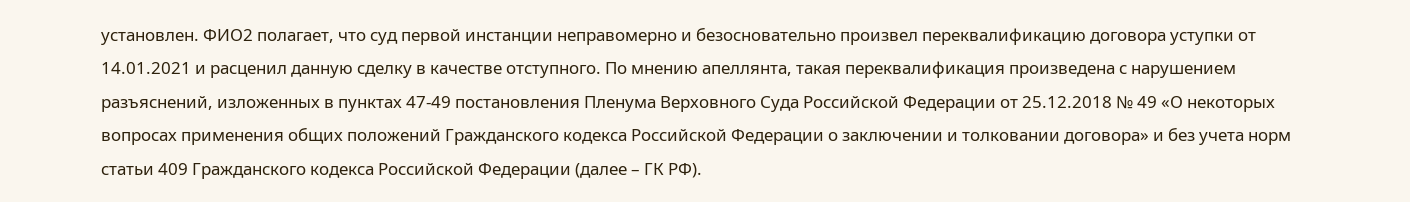установлен. ФИО2 полагает, что суд первой инстанции неправомерно и безосновательно произвел переквалификацию договора уступки от 14.01.2021 и расценил данную сделку в качестве отступного. По мнению апеллянта, такая переквалификация произведена с нарушением разъяснений, изложенных в пунктах 47-49 постановления Пленума Верховного Суда Российской Федерации от 25.12.2018 № 49 «О некоторых вопросах применения общих положений Гражданского кодекса Российской Федерации о заключении и толковании договора» и без учета норм статьи 409 Гражданского кодекса Российской Федерации (далее – ГК РФ).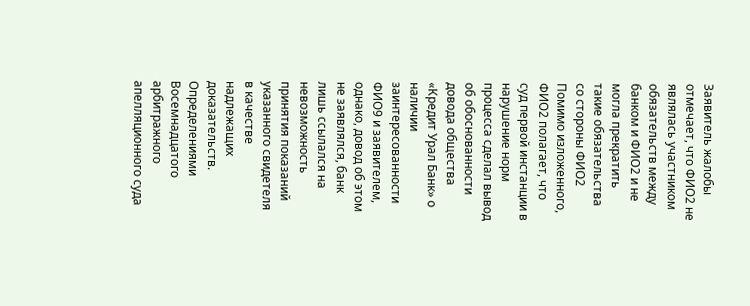Заявитель жалобы отмечает, что ФИО2 не являлась участником обязательств между банком и ФИО2 и не могла прекратить такие обязательства со стороны ФИО2 Помимо изложенного, ФИО2 полагает, что суд первой инстанции в нарушение норм процесса сделал вывод об обоснованности довода общества «Кредит Урал Банк» о наличии заинтересованности ФИО9 и заявителем, однако, довод об этом не заявлялся, банк лишь ссылался на невозможность принятия показаний указанного свидетеля в качестве надлежащих доказательств. Определениями Восемнадцатого арбитражного апелляционного суда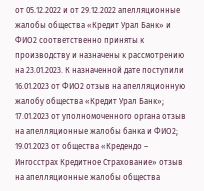от 05.12.2022 и от 29.12.2022 апелляционные жалобы общества «Кредит Урал Банк» и ФИО2 соответственно приняты к производству и назначены к рассмотрению на 23.01.2023. К назначенной дате поступили 16.01.2023 от ФИО2 отзыв на апелляционную жалобу общества «Кредит Урал Банк»; 17.01.2023 от уполномоченного органа отзыв на апелляционные жалобы банка и ФИО2; 19.01.2023 от общества «Кредендо – Ингосстрах Кредитное Страхование» отзыв на апелляционные жалобы общества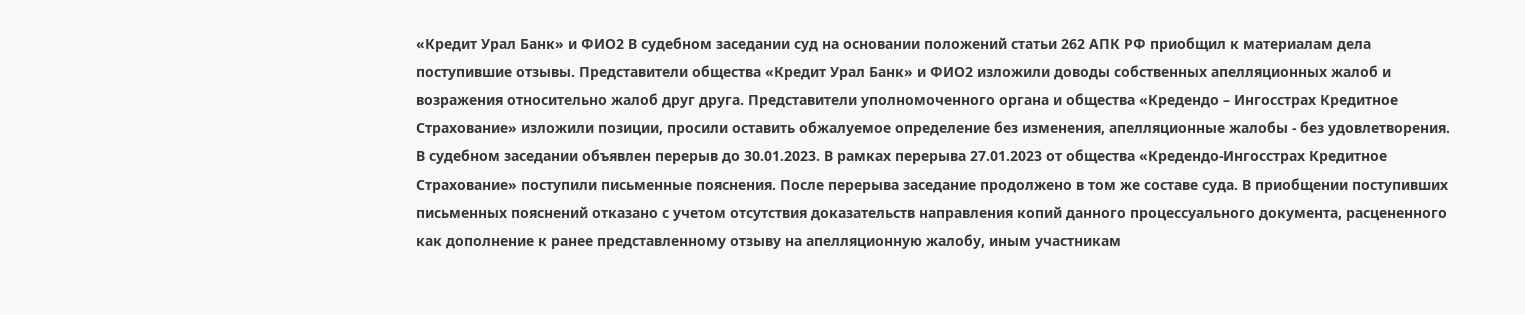«Кредит Урал Банк» и ФИО2 В судебном заседании суд на основании положений статьи 262 АПК РФ приобщил к материалам дела поступившие отзывы. Представители общества «Кредит Урал Банк» и ФИО2 изложили доводы собственных апелляционных жалоб и возражения относительно жалоб друг друга. Представители уполномоченного органа и общества «Кредендо – Ингосстрах Кредитное Страхование» изложили позиции, просили оставить обжалуемое определение без изменения, апелляционные жалобы - без удовлетворения. В судебном заседании объявлен перерыв до 30.01.2023. В рамках перерыва 27.01.2023 от общества «Кредендо-Ингосстрах Кредитное Страхование» поступили письменные пояснения. После перерыва заседание продолжено в том же составе суда. В приобщении поступивших письменных пояснений отказано с учетом отсутствия доказательств направления копий данного процессуального документа, расцененного как дополнение к ранее представленному отзыву на апелляционную жалобу, иным участникам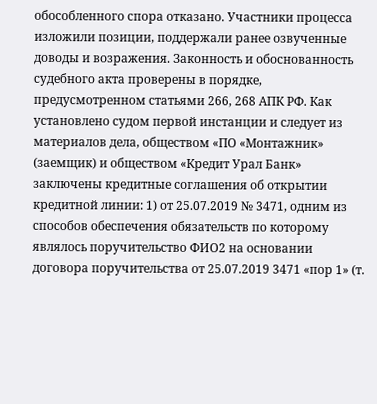обособленного спора отказано. Участники процесса изложили позиции, поддержали ранее озвученные доводы и возражения. Законность и обоснованность судебного акта проверены в порядке, предусмотренном статьями 266, 268 АПК РФ. Как установлено судом первой инстанции и следует из материалов дела, обществом «ПО «Монтажник» (заемщик) и обществом «Кредит Урал Банк» заключены кредитные соглашения об открытии кредитной линии: 1) от 25.07.2019 № 3471, одним из способов обеспечения обязательств по которому являлось поручительство ФИО2 на основании договора поручительства от 25.07.2019 3471 «пор 1» (т.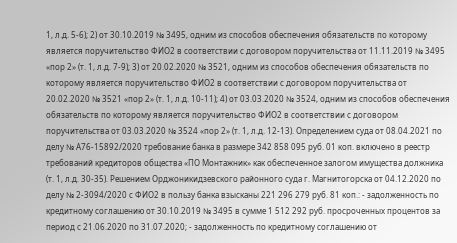1, л.д. 5-6); 2) от 30.10.2019 № 3495, одним из способов обеспечения обязательств по которому является поручительство ФИО2 в соответствии с договором поручительства от 11.11.2019 № 3495 «пор 2» (т. 1, л.д. 7-9); 3) от 20.02.2020 № 3521, одним из способов обеспечения обязательств по которому является поручительство ФИО2 в соответствии с договором поручительства от 20.02.2020 № 3521 «пор 2» (т. 1, л.д. 10-11); 4) от 03.03.2020 № 3524, одним из способов обеспечения обязательств по которому является поручительство ФИО2 в соответствии с договором поручительства от 03.03.2020 № 3524 «пор 2» (т. 1, л.д. 12-13). Определением суда от 08.04.2021 по делу № А76-15892/2020 требование банка в размере 342 858 095 руб. 01 коп. включено в реестр требований кредиторов общества «ПО Монтажник» как обеспеченное залогом имущества должника (т. 1, л.д. 30-35). Решением Орджоникидзевского районного суда г. Магнитогорска от 04.12.2020 по делу № 2-3094/2020 с ФИО2 в пользу банка взысканы 221 296 279 руб. 81 коп.: - задолженность по кредитному соглашению от 30.10.2019 № 3495 в сумме 1 512 292 руб. просроченных процентов за период с 21.06.2020 по 31.07.2020; - задолженность по кредитному соглашению от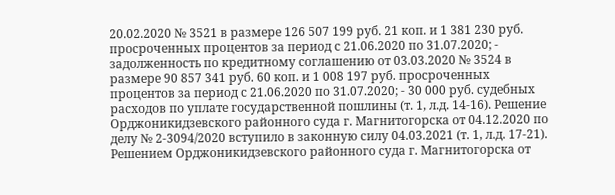20.02.2020 № 3521 в размере 126 507 199 руб. 21 коп. и 1 381 230 руб. просроченных процентов за период с 21.06.2020 по 31.07.2020; - задолженность по кредитному соглашению от 03.03.2020 № 3524 в размере 90 857 341 руб. 60 коп. и 1 008 197 руб. просроченных процентов за период с 21.06.2020 по 31.07.2020; - 30 000 руб. судебных расходов по уплате государственной пошлины (т. 1, л.д. 14-16). Решение Орджоникидзевского районного суда г. Магнитогорска от 04.12.2020 по делу № 2-3094/2020 вступило в законную силу 04.03.2021 (т. 1, л.д. 17-21). Решением Орджоникидзевского районного суда г. Магнитогорска от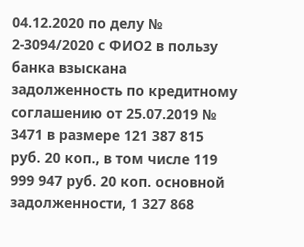04.12.2020 по делу № 2-3094/2020 с ФИО2 в пользу банка взыскана задолженность по кредитному соглашению от 25.07.2019 № 3471 в размере 121 387 815 руб. 20 коп., в том числе 119 999 947 руб. 20 коп. основной задолженности, 1 327 868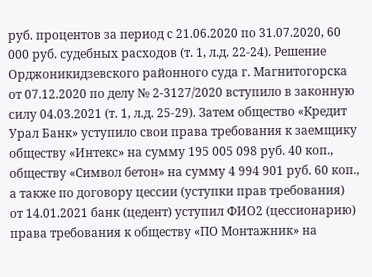руб. процентов за период с 21.06.2020 по 31.07.2020, 60 000 руб. судебных расходов (т. 1, л.д. 22-24). Решение Орджоникидзевского районного суда г. Магнитогорска от 07.12.2020 по делу № 2-3127/2020 вступило в законную силу 04.03.2021 (т. 1, л.д. 25-29). Затем общество «Кредит Урал Банк» уступило свои права требования к заемщику обществу «Интекс» на сумму 195 005 098 руб. 40 коп., обществу «Символ бетон» на сумму 4 994 901 руб. 60 коп., а также по договору цессии (уступки прав требования) от 14.01.2021 банк (цедент) уступил ФИО2 (цессионарию) права требования к обществу «ПО Монтажник» на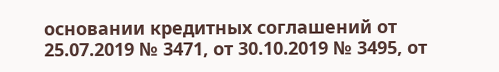основании кредитных соглашений от 25.07.2019 № 3471, от 30.10.2019 № 3495, от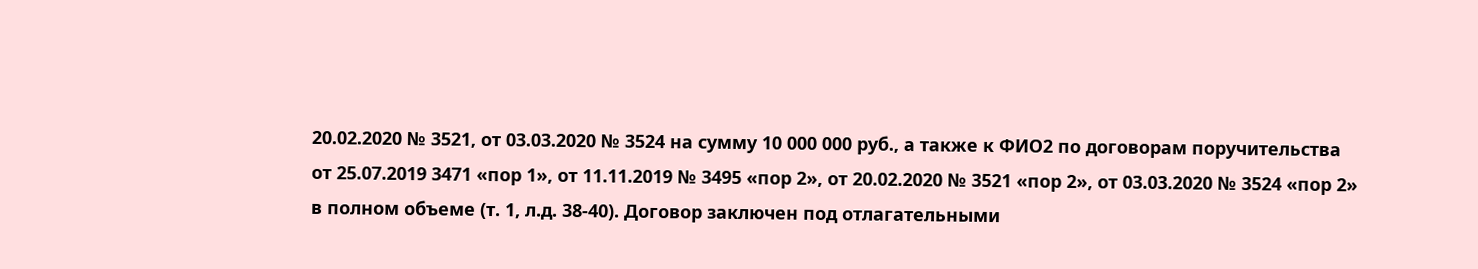20.02.2020 № 3521, от 03.03.2020 № 3524 на сумму 10 000 000 руб., а также к ФИО2 по договорам поручительства от 25.07.2019 3471 «пор 1», от 11.11.2019 № 3495 «пор 2», от 20.02.2020 № 3521 «пор 2», от 03.03.2020 № 3524 «пор 2» в полном объеме (т. 1, л.д. 38-40). Договор заключен под отлагательными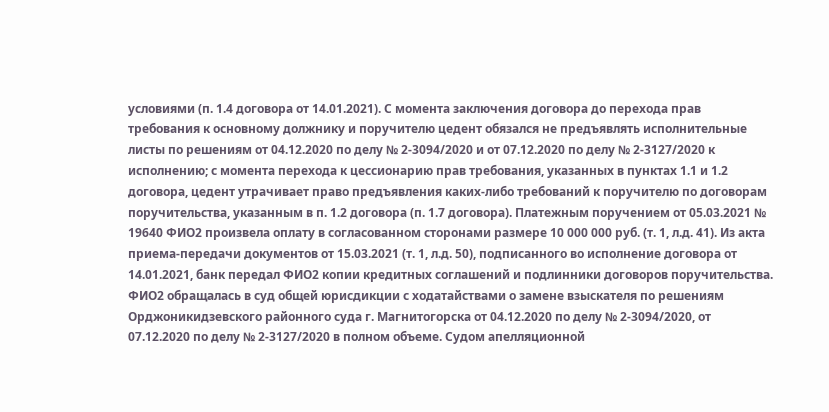условиями (п. 1.4 договора от 14.01.2021). С момента заключения договора до перехода прав требования к основному должнику и поручителю цедент обязался не предъявлять исполнительные листы по решениям от 04.12.2020 по делу № 2-3094/2020 и от 07.12.2020 по делу № 2-3127/2020 к исполнению; с момента перехода к цессионарию прав требования, указанных в пунктах 1.1 и 1.2 договора, цедент утрачивает право предъявления каких-либо требований к поручителю по договорам поручительства, указанным в п. 1.2 договора (п. 1.7 договора). Платежным поручением от 05.03.2021 № 19640 ФИО2 произвела оплату в согласованном сторонами размере 10 000 000 руб. (т. 1, л.д. 41). Из акта приема-передачи документов от 15.03.2021 (т. 1, л.д. 50), подписанного во исполнение договора от 14.01.2021, банк передал ФИО2 копии кредитных соглашений и подлинники договоров поручительства. ФИО2 обращалась в суд общей юрисдикции с ходатайствами о замене взыскателя по решениям Орджоникидзевского районного суда г. Магнитогорска от 04.12.2020 по делу № 2-3094/2020, от 07.12.2020 по делу № 2-3127/2020 в полном объеме. Судом апелляционной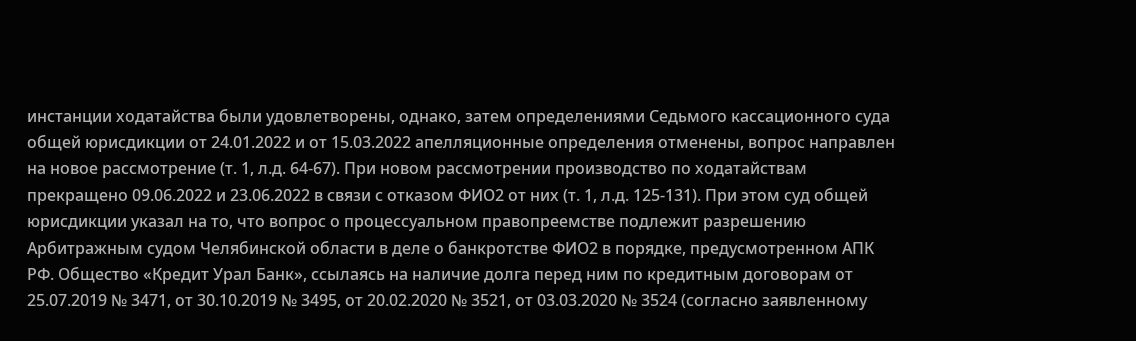инстанции ходатайства были удовлетворены, однако, затем определениями Седьмого кассационного суда общей юрисдикции от 24.01.2022 и от 15.03.2022 апелляционные определения отменены, вопрос направлен на новое рассмотрение (т. 1, л.д. 64-67). При новом рассмотрении производство по ходатайствам прекращено 09.06.2022 и 23.06.2022 в связи с отказом ФИО2 от них (т. 1, л.д. 125-131). При этом суд общей юрисдикции указал на то, что вопрос о процессуальном правопреемстве подлежит разрешению Арбитражным судом Челябинской области в деле о банкротстве ФИО2 в порядке, предусмотренном АПК РФ. Общество «Кредит Урал Банк», ссылаясь на наличие долга перед ним по кредитным договорам от 25.07.2019 № 3471, от 30.10.2019 № 3495, от 20.02.2020 № 3521, от 03.03.2020 № 3524 (согласно заявленному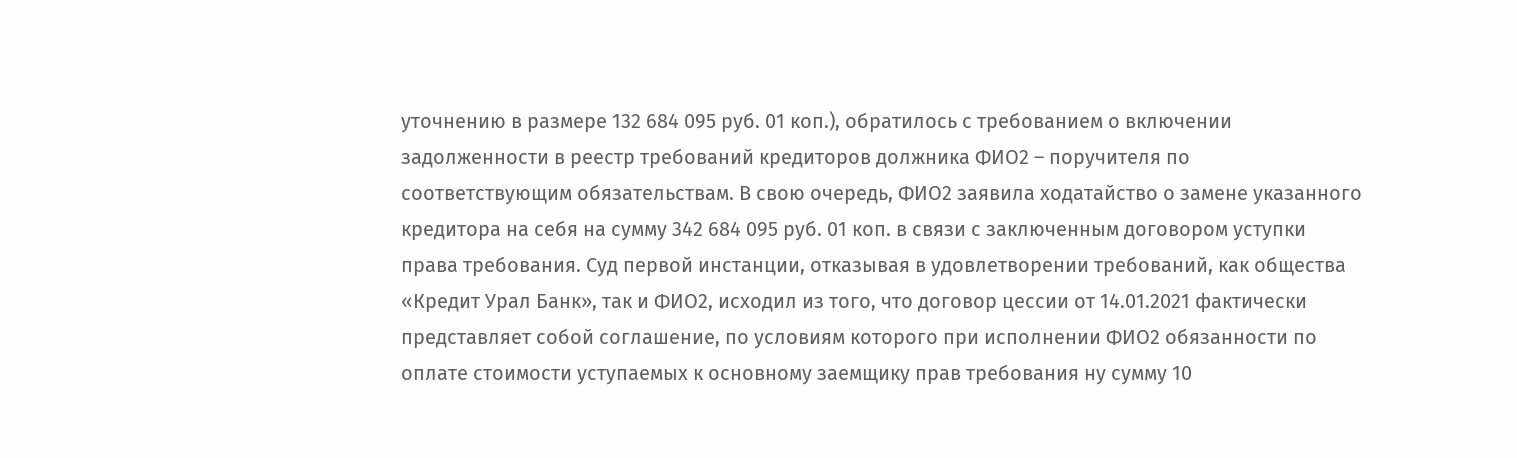уточнению в размере 132 684 095 руб. 01 коп.), обратилось с требованием о включении задолженности в реестр требований кредиторов должника ФИО2 – поручителя по соответствующим обязательствам. В свою очередь, ФИО2 заявила ходатайство о замене указанного кредитора на себя на сумму 342 684 095 руб. 01 коп. в связи с заключенным договором уступки права требования. Суд первой инстанции, отказывая в удовлетворении требований, как общества «Кредит Урал Банк», так и ФИО2, исходил из того, что договор цессии от 14.01.2021 фактически представляет собой соглашение, по условиям которого при исполнении ФИО2 обязанности по оплате стоимости уступаемых к основному заемщику прав требования ну сумму 10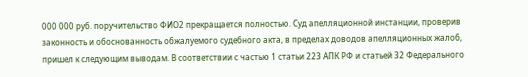000 000 руб. поручительство ФИО2 прекращается полностью. Суд апелляционной инстанции, проверив законность и обоснованность обжалуемого судебного акта, в пределах доводов апелляционных жалоб, пришел к следующим выводам. В соответствии с частью 1 статьи 223 АПК РФ и статьей 32 Федерального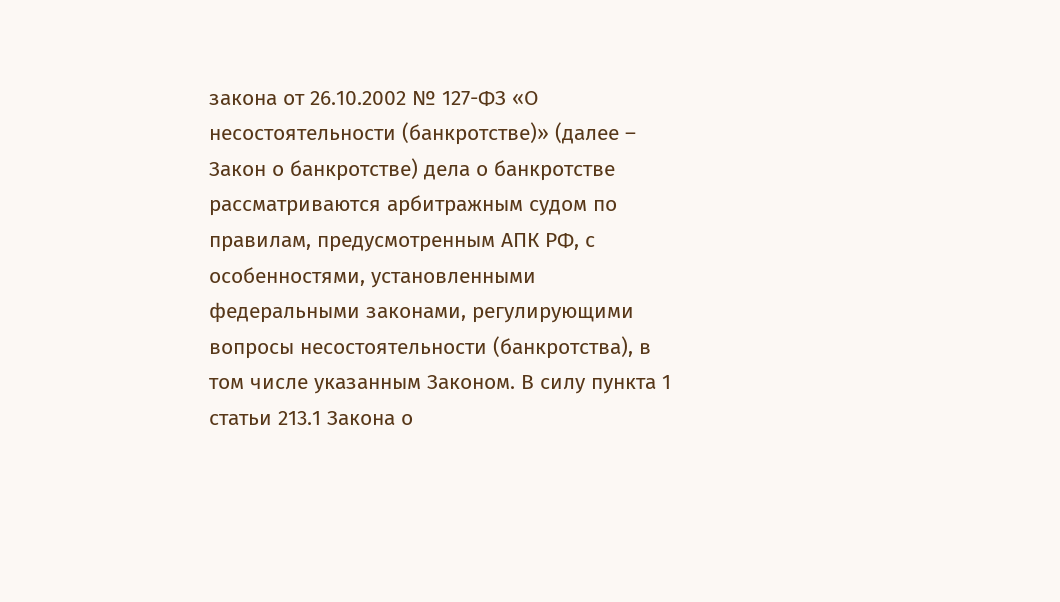закона от 26.10.2002 № 127-ФЗ «О несостоятельности (банкротстве)» (далее – Закон о банкротстве) дела о банкротстве рассматриваются арбитражным судом по правилам, предусмотренным АПК РФ, с особенностями, установленными федеральными законами, регулирующими вопросы несостоятельности (банкротства), в том числе указанным Законом. В силу пункта 1 статьи 213.1 Закона о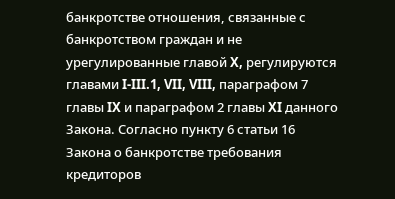банкротстве отношения, связанные с банкротством граждан и не урегулированные главой X, регулируются главами I-III.1, VII, VIII, параграфом 7 главы IX и параграфом 2 главы XI данного Закона. Согласно пункту 6 статьи 16 Закона о банкротстве требования кредиторов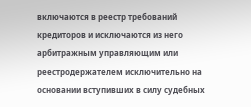включаются в реестр требований кредиторов и исключаются из него арбитражным управляющим или реестродержателем исключительно на основании вступивших в силу судебных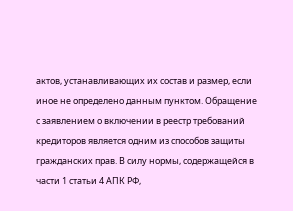актов, устанавливающих их состав и размер, если иное не определено данным пунктом. Обращение с заявлением о включении в реестр требований кредиторов является одним из способов защиты гражданских прав. В силу нормы, содержащейся в части 1 статьи 4 АПК РФ,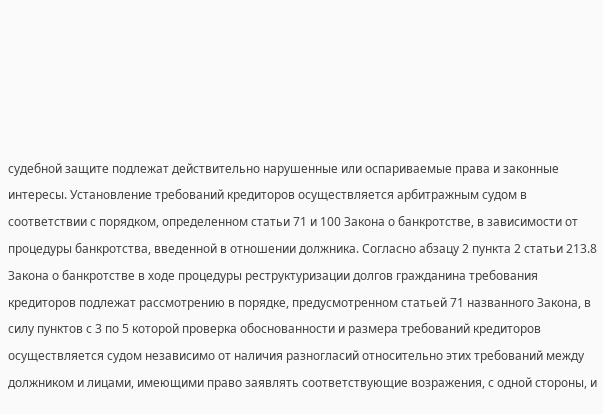судебной защите подлежат действительно нарушенные или оспариваемые права и законные интересы. Установление требований кредиторов осуществляется арбитражным судом в соответствии с порядком, определенном статьи 71 и 100 Закона о банкротстве, в зависимости от процедуры банкротства, введенной в отношении должника. Согласно абзацу 2 пункта 2 статьи 213.8 Закона о банкротстве в ходе процедуры реструктуризации долгов гражданина требования кредиторов подлежат рассмотрению в порядке, предусмотренном статьей 71 названного Закона, в силу пунктов с 3 по 5 которой проверка обоснованности и размера требований кредиторов осуществляется судом независимо от наличия разногласий относительно этих требований между должником и лицами, имеющими право заявлять соответствующие возражения, с одной стороны, и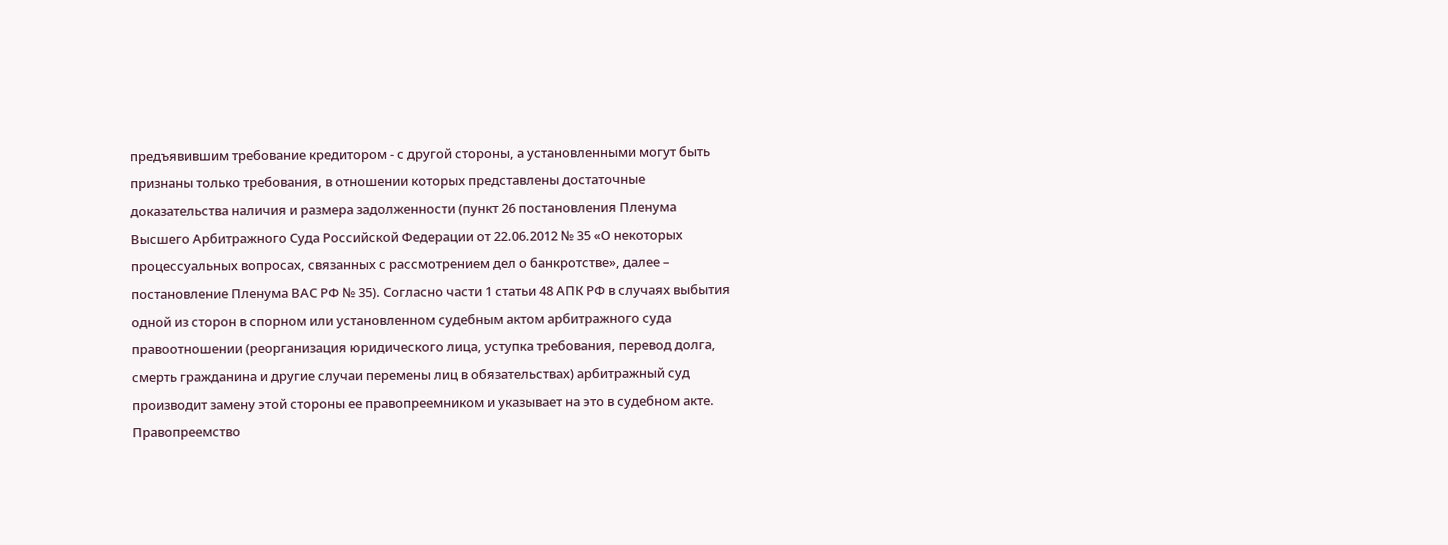предъявившим требование кредитором - с другой стороны, а установленными могут быть признаны только требования, в отношении которых представлены достаточные доказательства наличия и размера задолженности (пункт 26 постановления Пленума Высшего Арбитражного Суда Российской Федерации от 22.06.2012 № 35 «О некоторых процессуальных вопросах, связанных с рассмотрением дел о банкротстве», далее – постановление Пленума ВАС РФ № 35). Согласно части 1 статьи 48 АПК РФ в случаях выбытия одной из сторон в спорном или установленном судебным актом арбитражного суда правоотношении (реорганизация юридического лица, уступка требования, перевод долга, смерть гражданина и другие случаи перемены лиц в обязательствах) арбитражный суд производит замену этой стороны ее правопреемником и указывает на это в судебном акте. Правопреемство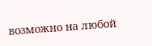возможно на любой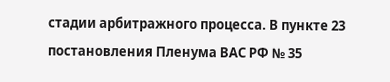стадии арбитражного процесса. В пункте 23 постановления Пленума ВАС РФ № 35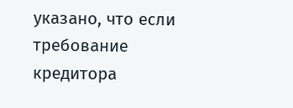указано, что если требование кредитора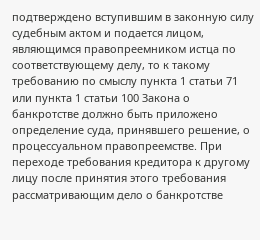подтверждено вступившим в законную силу судебным актом и подается лицом, являющимся правопреемником истца по соответствующему делу, то к такому требованию по смыслу пункта 1 статьи 71 или пункта 1 статьи 100 Закона о банкротстве должно быть приложено определение суда, принявшего решение, о процессуальном правопреемстве. При переходе требования кредитора к другому лицу после принятия этого требования рассматривающим дело о банкротстве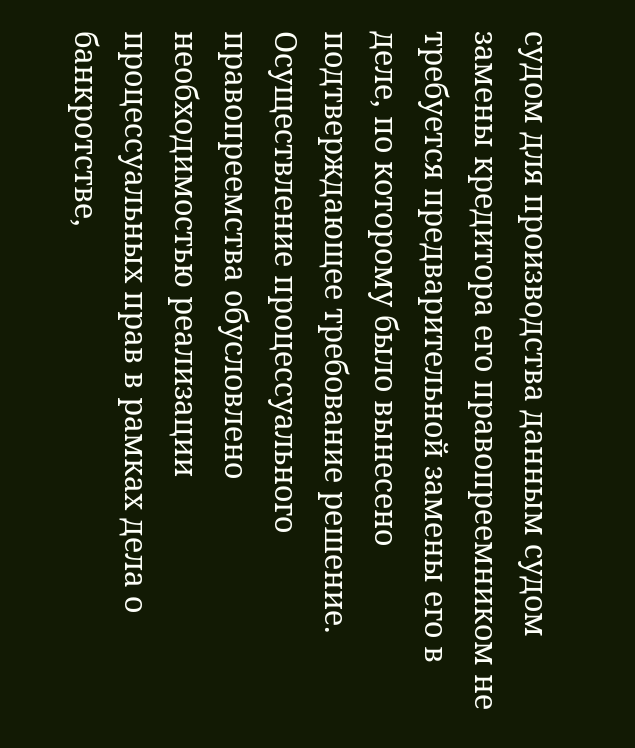судом для производства данным судом замены кредитора его правопреемником не требуется предварительной замены его в деле, по которому было вынесено подтверждающее требование решение. Осуществление процессуального правопреемства обусловлено необходимостью реализации процессуальных прав в рамках дела о банкротстве,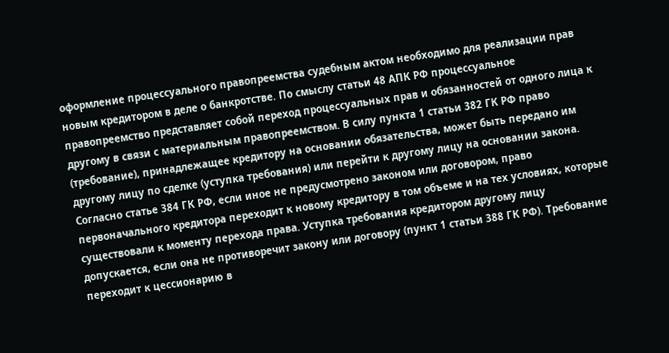оформление процессуального правопреемства судебным актом необходимо для реализации прав новым кредитором в деле о банкротстве. По смыслу статьи 48 АПК РФ процессуальное правопреемство представляет собой переход процессуальных прав и обязанностей от одного лица к другому в связи с материальным правопреемством. В силу пункта 1 статьи 382 ГК РФ право (требование), принадлежащее кредитору на основании обязательства, может быть передано им другому лицу по сделке (уступка требования) или перейти к другому лицу на основании закона. Согласно статье 384 ГК РФ, если иное не предусмотрено законом или договором, право первоначального кредитора переходит к новому кредитору в том объеме и на тех условиях, которые существовали к моменту перехода права. Уступка требования кредитором другому лицу допускается, если она не противоречит закону или договору (пункт 1 статьи 388 ГК РФ). Требование переходит к цессионарию в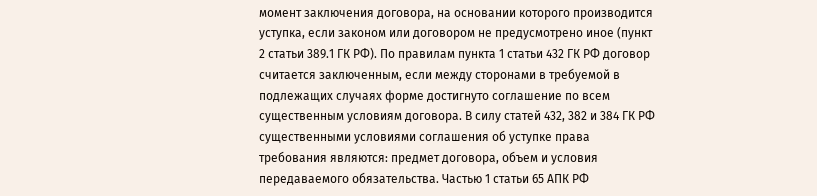момент заключения договора, на основании которого производится уступка, если законом или договором не предусмотрено иное (пункт 2 статьи 389.1 ГК РФ). По правилам пункта 1 статьи 432 ГК РФ договор считается заключенным, если между сторонами в требуемой в подлежащих случаях форме достигнуто соглашение по всем существенным условиям договора. В силу статей 432, 382 и 384 ГК РФ существенными условиями соглашения об уступке права требования являются: предмет договора, объем и условия передаваемого обязательства. Частью 1 статьи 65 АПК РФ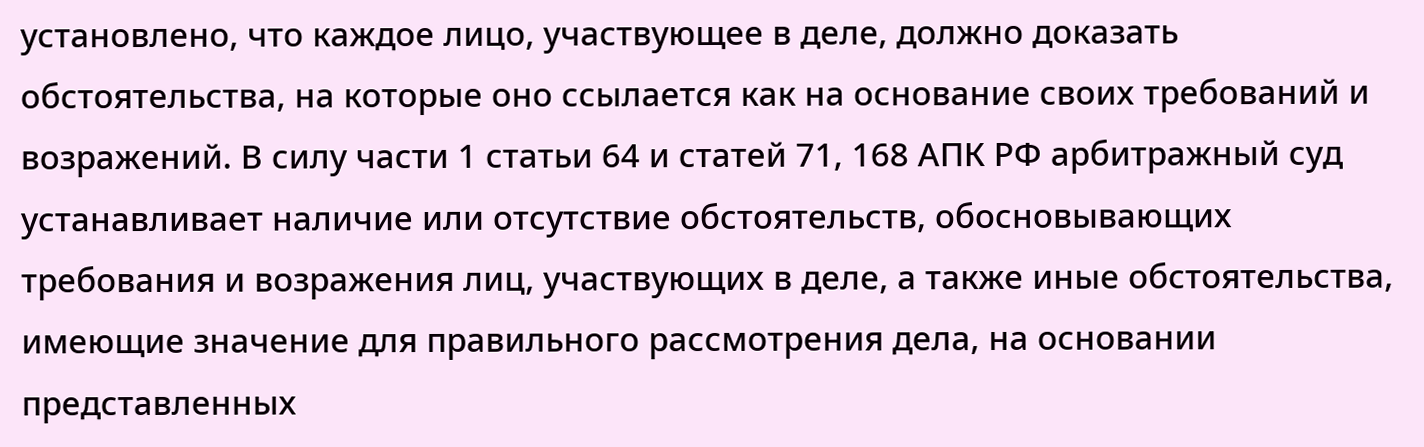установлено, что каждое лицо, участвующее в деле, должно доказать обстоятельства, на которые оно ссылается как на основание своих требований и возражений. В силу части 1 статьи 64 и статей 71, 168 АПК РФ арбитражный суд устанавливает наличие или отсутствие обстоятельств, обосновывающих требования и возражения лиц, участвующих в деле, а также иные обстоятельства, имеющие значение для правильного рассмотрения дела, на основании представленных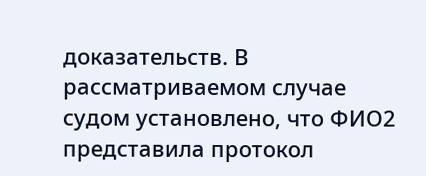доказательств. В рассматриваемом случае судом установлено, что ФИО2 представила протокол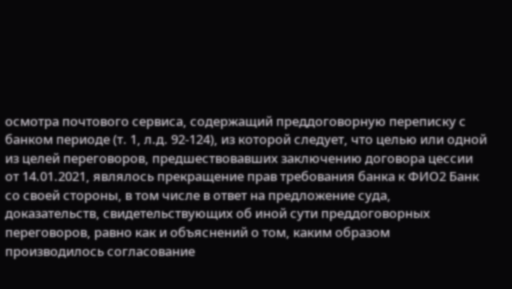осмотра почтового сервиса, содержащий преддоговорную переписку с банком периоде (т. 1, л.д. 92-124), из которой следует, что целью или одной из целей переговоров, предшествовавших заключению договора цессии от 14.01.2021, являлось прекращение прав требования банка к ФИО2 Банк со своей стороны, в том числе в ответ на предложение суда, доказательств, свидетельствующих об иной сути преддоговорных переговоров, равно как и объяснений о том, каким образом производилось согласование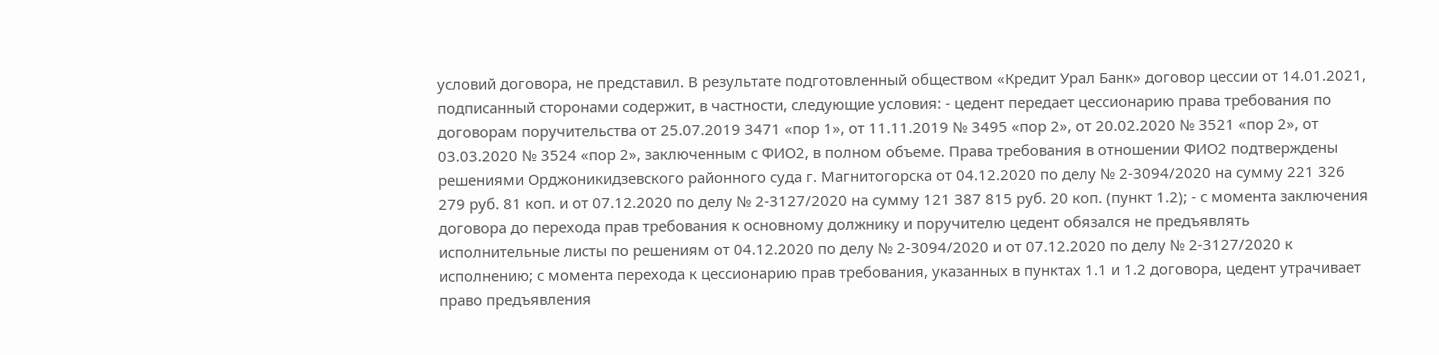условий договора, не представил. В результате подготовленный обществом «Кредит Урал Банк» договор цессии от 14.01.2021, подписанный сторонами содержит, в частности, следующие условия: - цедент передает цессионарию права требования по договорам поручительства от 25.07.2019 3471 «пор 1», от 11.11.2019 № 3495 «пор 2», от 20.02.2020 № 3521 «пор 2», от 03.03.2020 № 3524 «пор 2», заключенным с ФИО2, в полном объеме. Права требования в отношении ФИО2 подтверждены решениями Орджоникидзевского районного суда г. Магнитогорска от 04.12.2020 по делу № 2-3094/2020 на сумму 221 326 279 руб. 81 коп. и от 07.12.2020 по делу № 2-3127/2020 на сумму 121 387 815 руб. 20 коп. (пункт 1.2); - с момента заключения договора до перехода прав требования к основному должнику и поручителю цедент обязался не предъявлять исполнительные листы по решениям от 04.12.2020 по делу № 2-3094/2020 и от 07.12.2020 по делу № 2-3127/2020 к исполнению; с момента перехода к цессионарию прав требования, указанных в пунктах 1.1 и 1.2 договора, цедент утрачивает право предъявления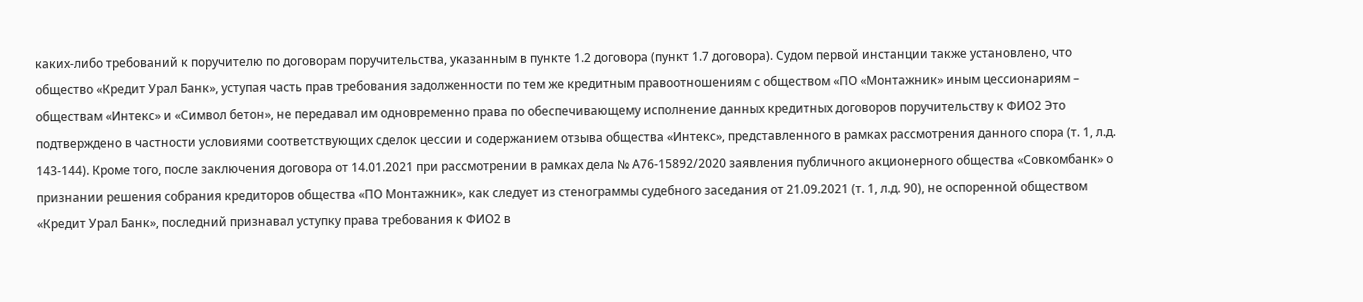каких-либо требований к поручителю по договорам поручительства, указанным в пункте 1.2 договора (пункт 1.7 договора). Судом первой инстанции также установлено, что общество «Кредит Урал Банк», уступая часть прав требования задолженности по тем же кредитным правоотношениям с обществом «ПО «Монтажник» иным цессионариям – обществам «Интекс» и «Символ бетон», не передавал им одновременно права по обеспечивающему исполнение данных кредитных договоров поручительству к ФИО2 Это подтверждено в частности условиями соответствующих сделок цессии и содержанием отзыва общества «Интекс», представленного в рамках рассмотрения данного спора (т. 1, л.д. 143-144). Кроме того, после заключения договора от 14.01.2021 при рассмотрении в рамках дела № А76-15892/2020 заявления публичного акционерного общества «Совкомбанк» о признании решения собрания кредиторов общества «ПО Монтажник», как следует из стенограммы судебного заседания от 21.09.2021 (т. 1, л.д. 90), не оспоренной обществом «Кредит Урал Банк», последний признавал уступку права требования к ФИО2 в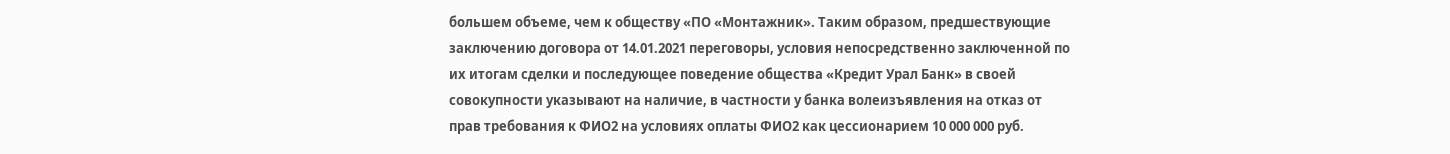большем объеме, чем к обществу «ПО «Монтажник». Таким образом, предшествующие заключению договора от 14.01.2021 переговоры, условия непосредственно заключенной по их итогам сделки и последующее поведение общества «Кредит Урал Банк» в своей совокупности указывают на наличие, в частности у банка волеизъявления на отказ от прав требования к ФИО2 на условиях оплаты ФИО2 как цессионарием 10 000 000 руб.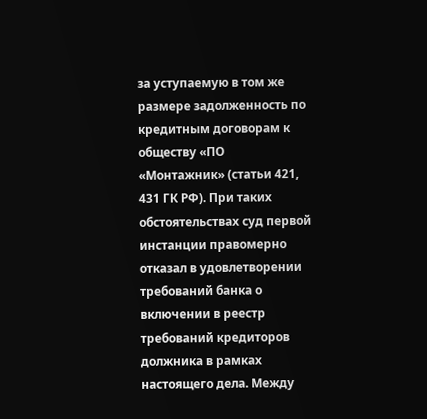за уступаемую в том же размере задолженность по кредитным договорам к обществу «ПО «Монтажник» (статьи 421, 431 ГК РФ). При таких обстоятельствах суд первой инстанции правомерно отказал в удовлетворении требований банка о включении в реестр требований кредиторов должника в рамках настоящего дела. Между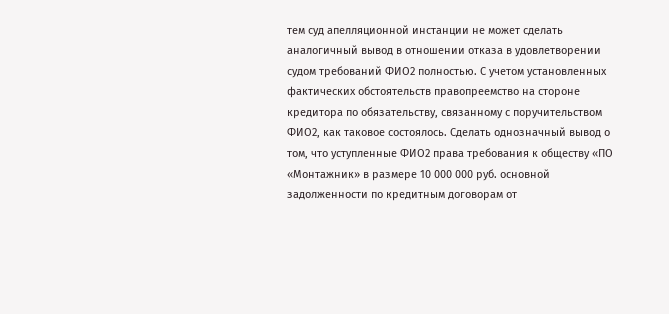тем суд апелляционной инстанции не может сделать аналогичный вывод в отношении отказа в удовлетворении судом требований ФИО2 полностью. С учетом установленных фактических обстоятельств правопреемство на стороне кредитора по обязательству, связанному с поручительством ФИО2, как таковое состоялось. Сделать однозначный вывод о том, что уступленные ФИО2 права требования к обществу «ПО «Монтажник» в размере 10 000 000 руб. основной задолженности по кредитным договорам от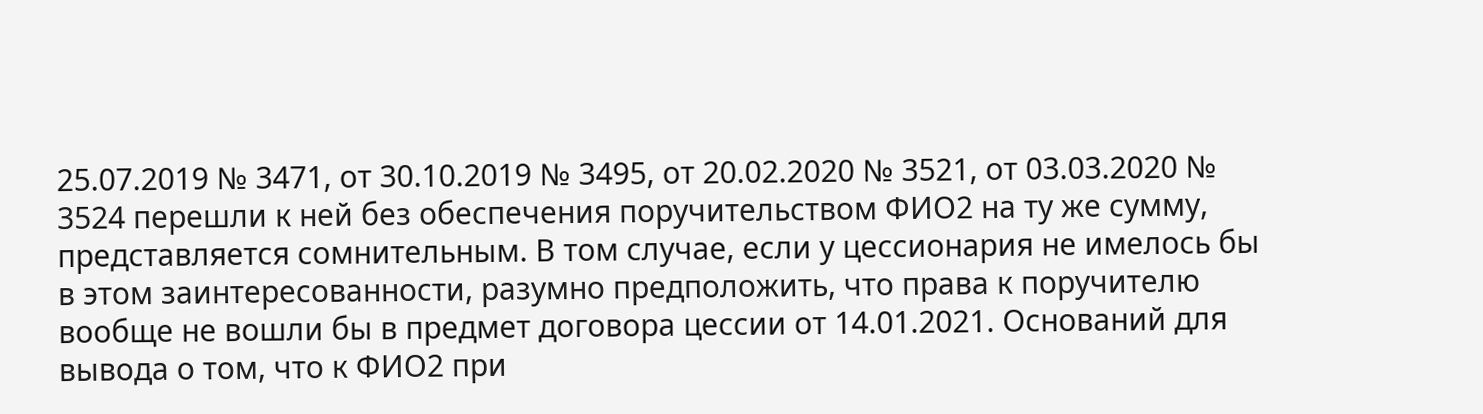25.07.2019 № 3471, от 30.10.2019 № 3495, от 20.02.2020 № 3521, от 03.03.2020 № 3524 перешли к ней без обеспечения поручительством ФИО2 на ту же сумму, представляется сомнительным. В том случае, если у цессионария не имелось бы в этом заинтересованности, разумно предположить, что права к поручителю вообще не вошли бы в предмет договора цессии от 14.01.2021. Оснований для вывода о том, что к ФИО2 при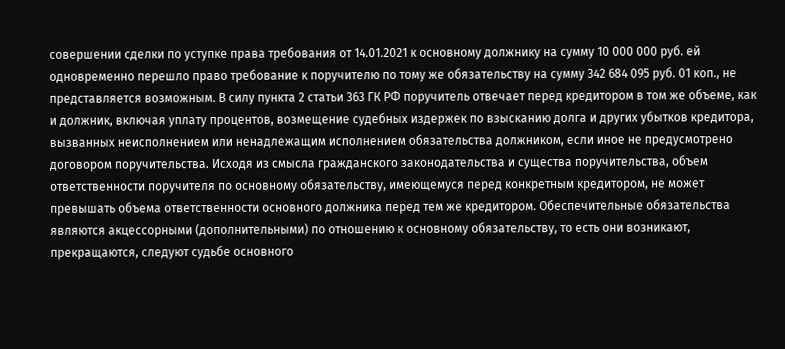совершении сделки по уступке права требования от 14.01.2021 к основному должнику на сумму 10 000 000 руб. ей одновременно перешло право требование к поручителю по тому же обязательству на сумму 342 684 095 руб. 01 коп., не представляется возможным. В силу пункта 2 статьи 363 ГК РФ поручитель отвечает перед кредитором в том же объеме, как и должник, включая уплату процентов, возмещение судебных издержек по взысканию долга и других убытков кредитора, вызванных неисполнением или ненадлежащим исполнением обязательства должником, если иное не предусмотрено договором поручительства. Исходя из смысла гражданского законодательства и существа поручительства, объем ответственности поручителя по основному обязательству, имеющемуся перед конкретным кредитором, не может превышать объема ответственности основного должника перед тем же кредитором. Обеспечительные обязательства являются акцессорными (дополнительными) по отношению к основному обязательству, то есть они возникают, прекращаются, следуют судьбе основного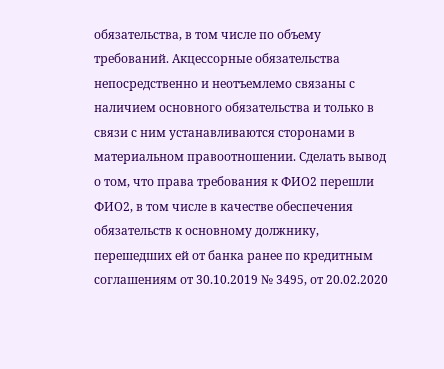обязательства, в том числе по объему требований. Акцессорные обязательства непосредственно и неотъемлемо связаны с наличием основного обязательства и только в связи с ним устанавливаются сторонами в материальном правоотношении. Сделать вывод о том, что права требования к ФИО2 перешли ФИО2, в том числе в качестве обеспечения обязательств к основному должнику, перешедших ей от банка ранее по кредитным соглашениям от 30.10.2019 № 3495, от 20.02.2020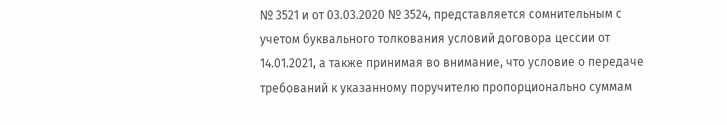№ 3521 и от 03.03.2020 № 3524, представляется сомнительным с учетом буквального толкования условий договора цессии от 14.01.2021, а также принимая во внимание, что условие о передаче требований к указанному поручителю пропорционально суммам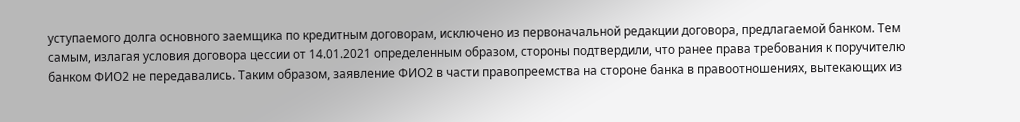уступаемого долга основного заемщика по кредитным договорам, исключено из первоначальной редакции договора, предлагаемой банком. Тем самым, излагая условия договора цессии от 14.01.2021 определенным образом, стороны подтвердили, что ранее права требования к поручителю банком ФИО2 не передавались. Таким образом, заявление ФИО2 в части правопреемства на стороне банка в правоотношениях, вытекающих из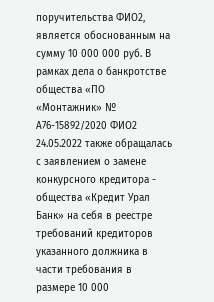поручительства ФИО2, является обоснованным на сумму 10 000 000 руб. В рамках дела о банкротстве общества «ПО «Монтажник» № А76-15892/2020 ФИО2 24.05.2022 также обращалась с заявлением о замене конкурсного кредитора - общества «Кредит Урал Банк» на себя в реестре требований кредиторов указанного должника в части требования в размере 10 000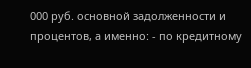000 руб. основной задолженности и процентов, а именно: - по кредитному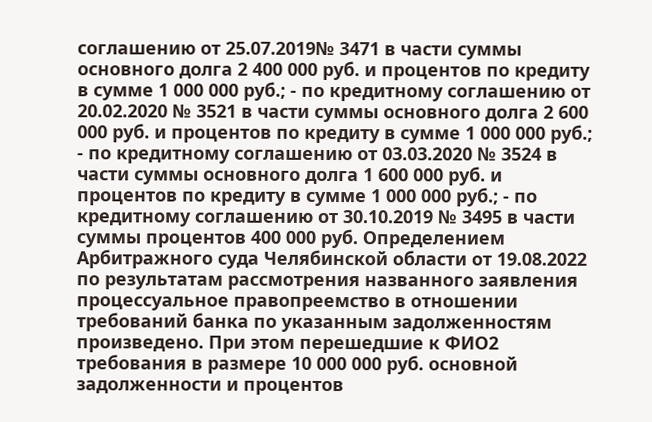соглашению от 25.07.2019№ 3471 в части суммы основного долга 2 400 000 руб. и процентов по кредиту в сумме 1 000 000 руб.; - по кредитному соглашению от 20.02.2020 № 3521 в части суммы основного долга 2 600 000 руб. и процентов по кредиту в сумме 1 000 000 руб.; - по кредитному соглашению от 03.03.2020 № 3524 в части суммы основного долга 1 600 000 руб. и процентов по кредиту в сумме 1 000 000 руб.; - по кредитному соглашению от 30.10.2019 № 3495 в части суммы процентов 400 000 руб. Определением Арбитражного суда Челябинской области от 19.08.2022 по результатам рассмотрения названного заявления процессуальное правопреемство в отношении требований банка по указанным задолженностям произведено. При этом перешедшие к ФИО2 требования в размере 10 000 000 руб. основной задолженности и процентов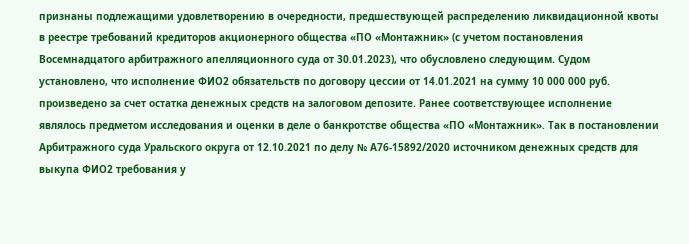признаны подлежащими удовлетворению в очередности, предшествующей распределению ликвидационной квоты в реестре требований кредиторов акционерного общества «ПО «Монтажник» (с учетом постановления Восемнадцатого арбитражного апелляционного суда от 30.01.2023), что обусловлено следующим. Судом установлено, что исполнение ФИО2 обязательств по договору цессии от 14.01.2021 на сумму 10 000 000 руб. произведено за счет остатка денежных средств на залоговом депозите. Ранее соответствующее исполнение являлось предметом исследования и оценки в деле о банкротстве общества «ПО «Монтажник». Так в постановлении Арбитражного суда Уральского округа от 12.10.2021 по делу № А76-15892/2020 источником денежных средств для выкупа ФИО2 требования у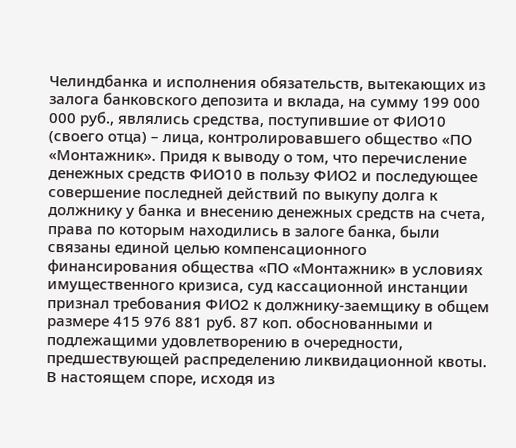Челиндбанка и исполнения обязательств, вытекающих из залога банковского депозита и вклада, на сумму 199 000 000 руб., являлись средства, поступившие от ФИО10 (своего отца) – лица, контролировавшего общество «ПО «Монтажник». Придя к выводу о том, что перечисление денежных средств ФИО10 в пользу ФИО2 и последующее совершение последней действий по выкупу долга к должнику у банка и внесению денежных средств на счета, права по которым находились в залоге банка, были связаны единой целью компенсационного финансирования общества «ПО «Монтажник» в условиях имущественного кризиса, суд кассационной инстанции признал требования ФИО2 к должнику-заемщику в общем размере 415 976 881 руб. 87 коп. обоснованными и подлежащими удовлетворению в очередности, предшествующей распределению ликвидационной квоты. В настоящем споре, исходя из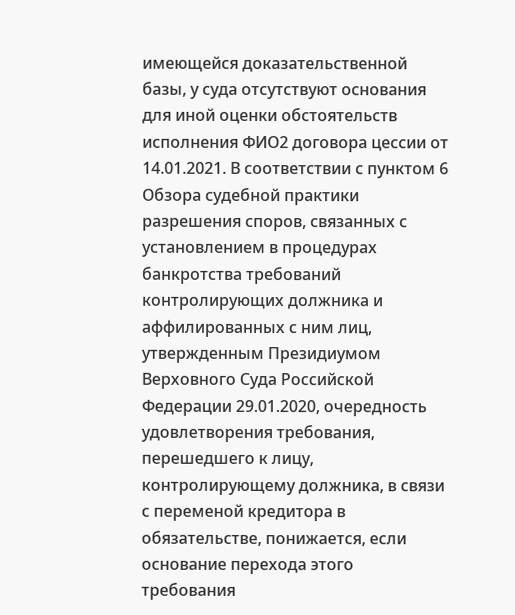имеющейся доказательственной базы, у суда отсутствуют основания для иной оценки обстоятельств исполнения ФИО2 договора цессии от 14.01.2021. В соответствии с пунктом 6 Обзора судебной практики разрешения споров, связанных с установлением в процедурах банкротства требований контролирующих должника и аффилированных с ним лиц, утвержденным Президиумом Верховного Суда Российской Федерации 29.01.2020, очередность удовлетворения требования, перешедшего к лицу, контролирующему должника, в связи с переменой кредитора в обязательстве, понижается, если основание перехода этого требования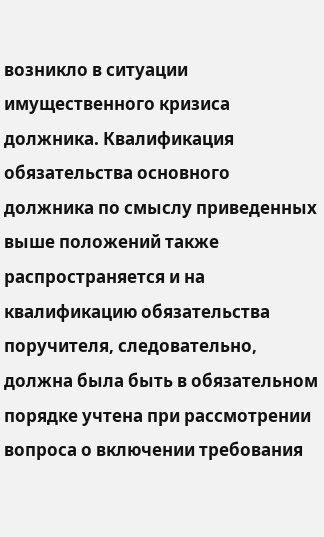возникло в ситуации имущественного кризиса должника. Квалификация обязательства основного должника по смыслу приведенных выше положений также распространяется и на квалификацию обязательства поручителя, следовательно, должна была быть в обязательном порядке учтена при рассмотрении вопроса о включении требования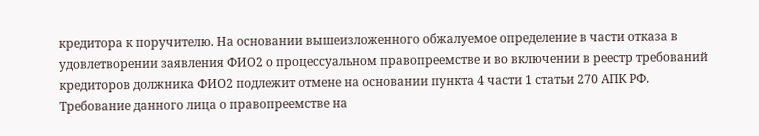кредитора к поручителю. На основании вышеизложенного обжалуемое определение в части отказа в удовлетворении заявления ФИО2 о процессуальном правопреемстве и во включении в реестр требований кредиторов должника ФИО2 подлежит отмене на основании пункта 4 части 1 статьи 270 АПК РФ. Требование данного лица о правопреемстве на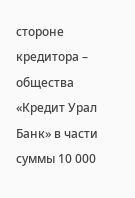стороне кредитора – общества «Кредит Урал Банк» в части суммы 10 000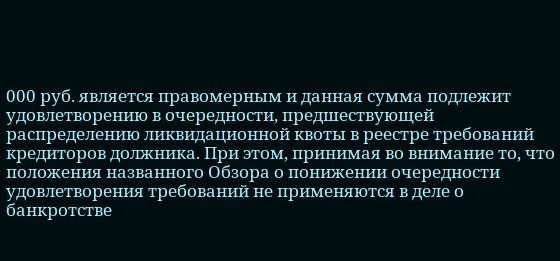000 руб. является правомерным и данная сумма подлежит удовлетворению в очередности, предшествующей распределению ликвидационной квоты в реестре требований кредиторов должника. При этом, принимая во внимание то, что положения названного Обзора о понижении очередности удовлетворения требований не применяются в деле о банкротстве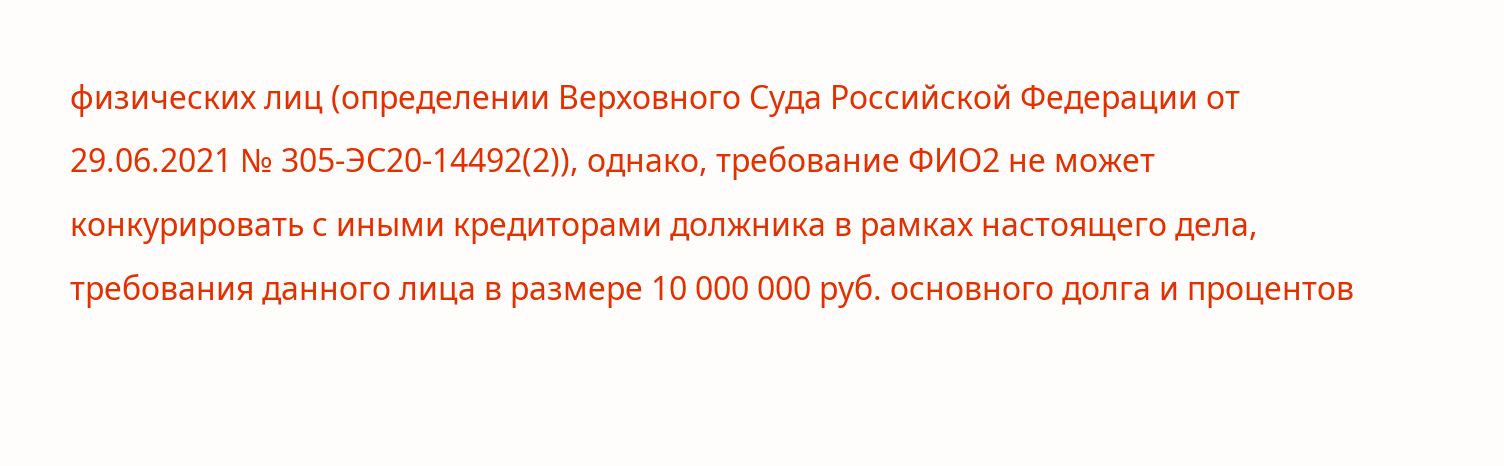физических лиц (определении Верховного Суда Российской Федерации от 29.06.2021 № 305-ЭС20-14492(2)), однако, требование ФИО2 не может конкурировать с иными кредиторами должника в рамках настоящего дела, требования данного лица в размере 10 000 000 руб. основного долга и процентов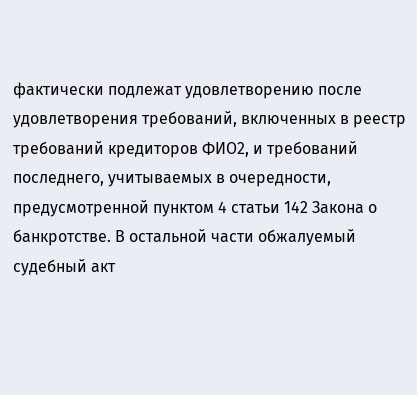фактически подлежат удовлетворению после удовлетворения требований, включенных в реестр требований кредиторов ФИО2, и требований последнего, учитываемых в очередности, предусмотренной пунктом 4 статьи 142 Закона о банкротстве. В остальной части обжалуемый судебный акт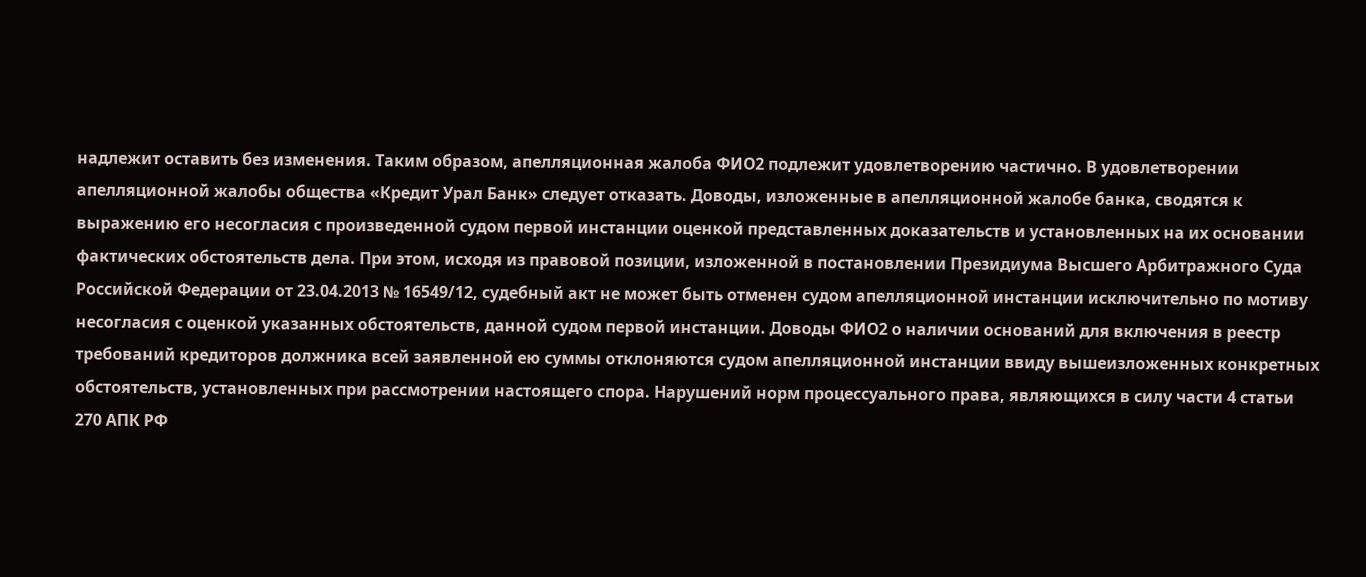надлежит оставить без изменения. Таким образом, апелляционная жалоба ФИО2 подлежит удовлетворению частично. В удовлетворении апелляционной жалобы общества «Кредит Урал Банк» следует отказать. Доводы, изложенные в апелляционной жалобе банка, сводятся к выражению его несогласия с произведенной судом первой инстанции оценкой представленных доказательств и установленных на их основании фактических обстоятельств дела. При этом, исходя из правовой позиции, изложенной в постановлении Президиума Высшего Арбитражного Суда Российской Федерации от 23.04.2013 № 16549/12, судебный акт не может быть отменен судом апелляционной инстанции исключительно по мотиву несогласия с оценкой указанных обстоятельств, данной судом первой инстанции. Доводы ФИО2 о наличии оснований для включения в реестр требований кредиторов должника всей заявленной ею суммы отклоняются судом апелляционной инстанции ввиду вышеизложенных конкретных обстоятельств, установленных при рассмотрении настоящего спора. Нарушений норм процессуального права, являющихся в силу части 4 статьи 270 АПК РФ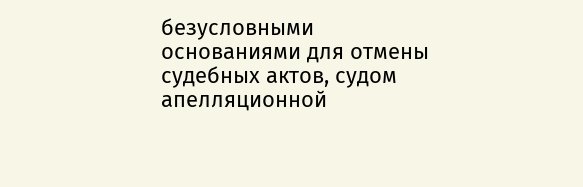безусловными основаниями для отмены судебных актов, судом апелляционной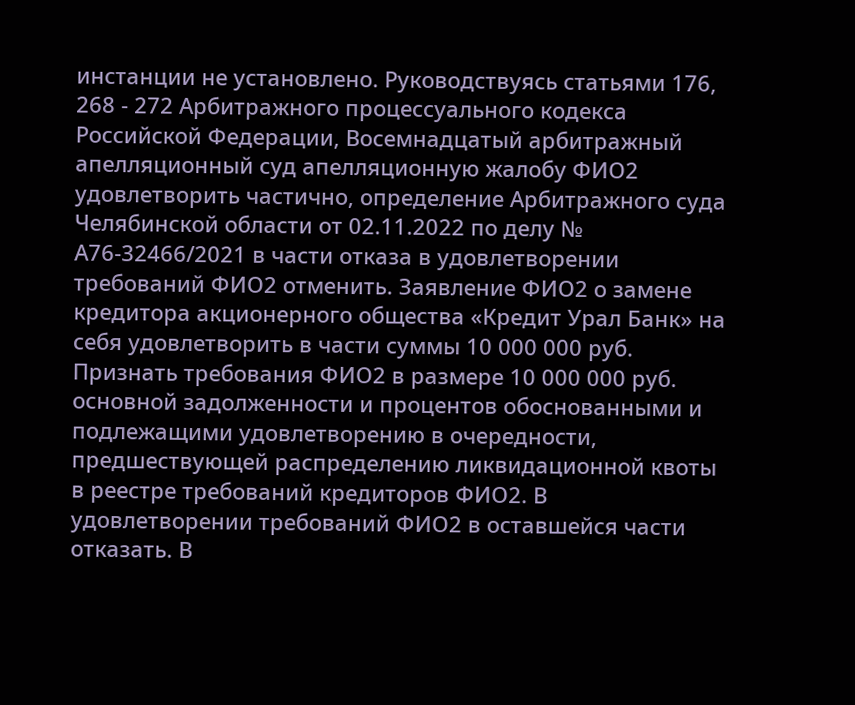инстанции не установлено. Руководствуясь статьями 176, 268 - 272 Арбитражного процессуального кодекса Российской Федерации, Восемнадцатый арбитражный апелляционный суд апелляционную жалобу ФИО2 удовлетворить частично, определение Арбитражного суда Челябинской области от 02.11.2022 по делу № А76-32466/2021 в части отказа в удовлетворении требований ФИО2 отменить. Заявление ФИО2 о замене кредитора акционерного общества «Кредит Урал Банк» на себя удовлетворить в части суммы 10 000 000 руб. Признать требования ФИО2 в размере 10 000 000 руб. основной задолженности и процентов обоснованными и подлежащими удовлетворению в очередности, предшествующей распределению ликвидационной квоты в реестре требований кредиторов ФИО2. В удовлетворении требований ФИО2 в оставшейся части отказать. В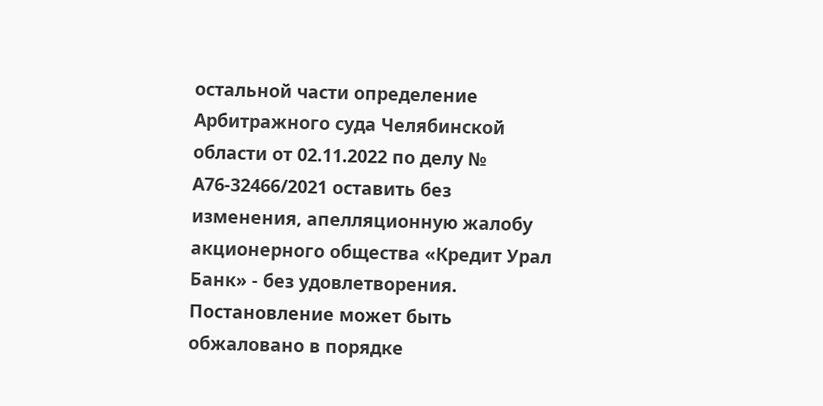остальной части определение Арбитражного суда Челябинской области от 02.11.2022 по делу № А76-32466/2021 оставить без изменения, апелляционную жалобу акционерного общества «Кредит Урал Банк» - без удовлетворения. Постановление может быть обжаловано в порядке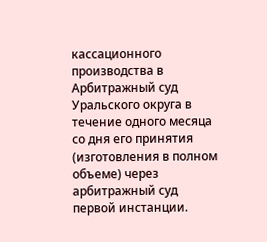кассационного производства в Арбитражный суд Уральского округа в течение одного месяца со дня его принятия (изготовления в полном объеме) через арбитражный суд первой инстанции.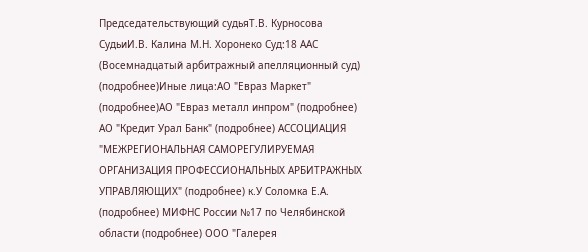Председательствующий судьяТ.В. Курносова СудьиИ.В. Калина М.Н. Хоронеко Суд:18 ААС (Восемнадцатый арбитражный апелляционный суд) (подробнее)Иные лица:АО "Евраз Маркет" (подробнее)АО "Евраз металл инпром" (подробнее) АО "Кредит Урал Банк" (подробнее) АССОЦИАЦИЯ "МЕЖРЕГИОНАЛЬНАЯ САМОРЕГУЛИРУЕМАЯ ОРГАНИЗАЦИЯ ПРОФЕССИОНАЛЬНЫХ АРБИТРАЖНЫХ УПРАВЛЯЮЩИХ" (подробнее) к.У Соломка Е.А. (подробнее) МИФНС России №17 по Челябинской области (подробнее) ООО "Галерея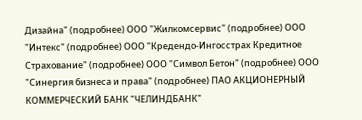Дизайна" (подробнее) ООО "Жилкомсервис" (подробнее) ООО "Интекс" (подробнее) ООО "Кредендо-Ингосстрах Кредитное Страхование" (подробнее) ООО "Символ Бетон" (подробнее) ООО "Синергия бизнеса и права" (подробнее) ПАО АКЦИОНЕРНЫЙ КОММЕРЧЕСКИЙ БАНК "ЧЕЛИНДБАНК"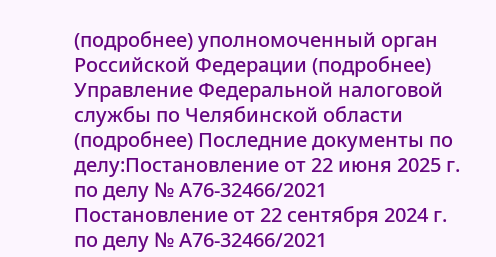(подробнее) уполномоченный орган Российской Федерации (подробнее) Управление Федеральной налоговой службы по Челябинской области (подробнее) Последние документы по делу:Постановление от 22 июня 2025 г. по делу № А76-32466/2021 Постановление от 22 сентября 2024 г. по делу № А76-32466/2021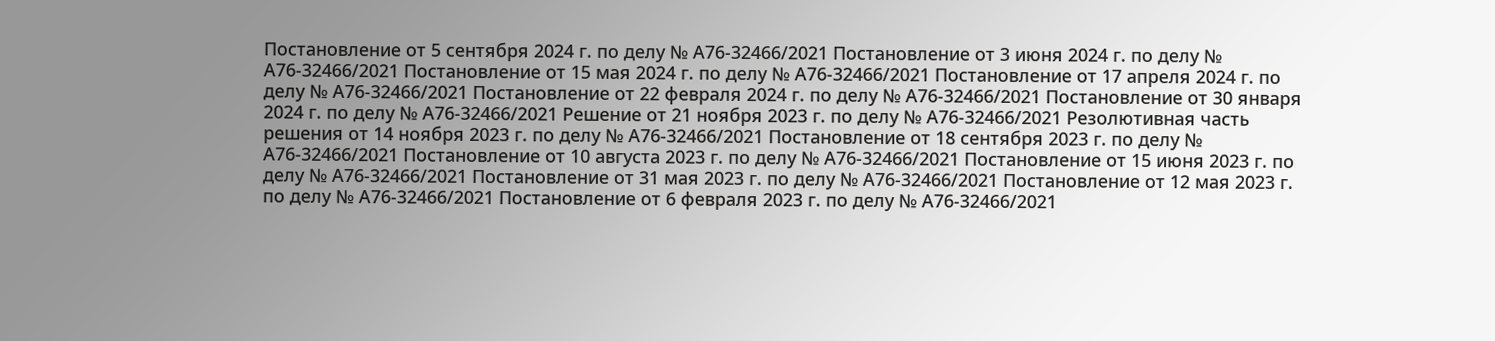Постановление от 5 сентября 2024 г. по делу № А76-32466/2021 Постановление от 3 июня 2024 г. по делу № А76-32466/2021 Постановление от 15 мая 2024 г. по делу № А76-32466/2021 Постановление от 17 апреля 2024 г. по делу № А76-32466/2021 Постановление от 22 февраля 2024 г. по делу № А76-32466/2021 Постановление от 30 января 2024 г. по делу № А76-32466/2021 Решение от 21 ноября 2023 г. по делу № А76-32466/2021 Резолютивная часть решения от 14 ноября 2023 г. по делу № А76-32466/2021 Постановление от 18 сентября 2023 г. по делу № А76-32466/2021 Постановление от 10 августа 2023 г. по делу № А76-32466/2021 Постановление от 15 июня 2023 г. по делу № А76-32466/2021 Постановление от 31 мая 2023 г. по делу № А76-32466/2021 Постановление от 12 мая 2023 г. по делу № А76-32466/2021 Постановление от 6 февраля 2023 г. по делу № А76-32466/2021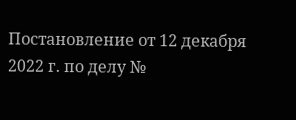Постановление от 12 декабря 2022 г. по делу №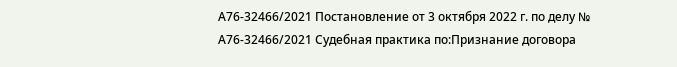А76-32466/2021 Постановление от 3 октября 2022 г. по делу № А76-32466/2021 Судебная практика по:Признание договора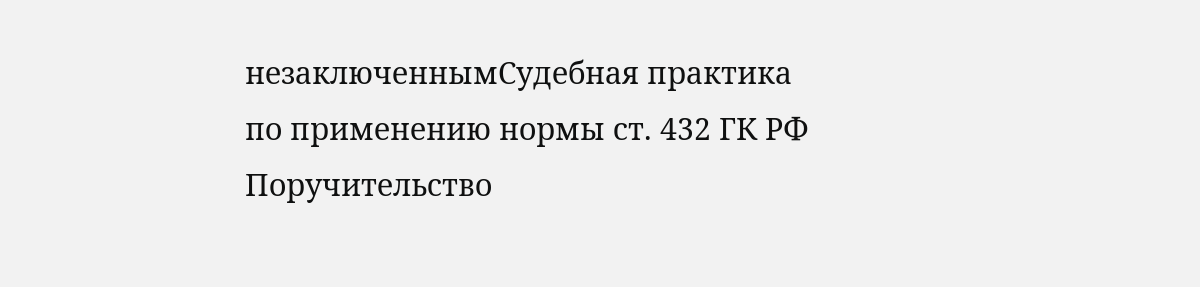незаключеннымСудебная практика по применению нормы ст. 432 ГК РФ Поручительство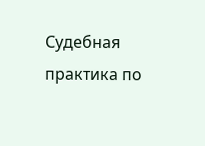Судебная практика по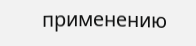применению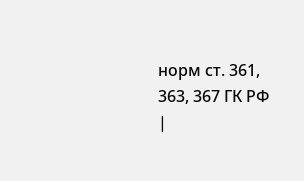норм ст. 361, 363, 367 ГК РФ |